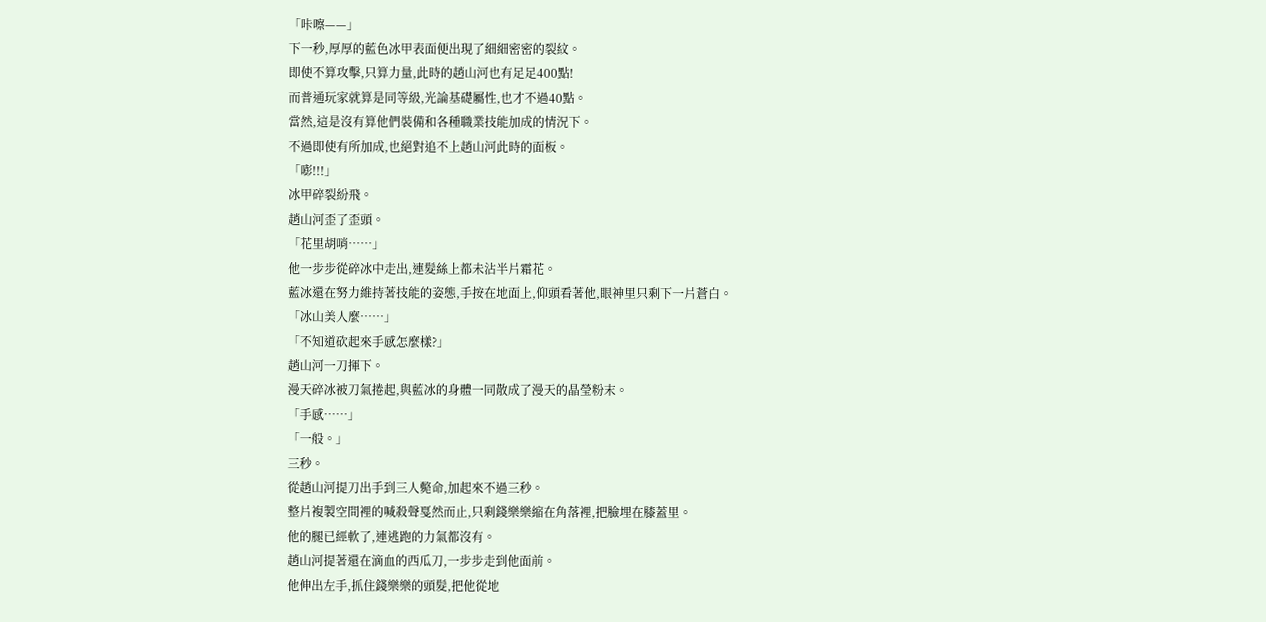「咔嚓——」
下一秒,厚厚的藍色冰甲表面便出現了細細密密的裂紋。
即使不算攻擊,只算力量,此時的趙山河也有足足400點!
而普通玩家就算是同等級,光論基礎屬性,也才不過40點。
當然,這是沒有算他們裝備和各種職業技能加成的情況下。
不過即使有所加成,也絕對追不上趙山河此時的面板。
「嘭!!!」
冰甲碎裂紛飛。
趙山河歪了歪頭。
「花里胡哨……」
他一步步從碎冰中走出,連髮絲上都未沾半片霜花。
藍冰還在努力維持著技能的姿態,手按在地面上,仰頭看著他,眼神里只剩下一片蒼白。
「冰山美人麼……」
「不知道砍起來手感怎麼樣?」
趙山河一刀揮下。
漫天碎冰被刀氣捲起,與藍冰的身體一同散成了漫天的晶瑩粉末。
「手感……」
「一般。」
三秒。
從趙山河提刀出手到三人斃命,加起來不過三秒。
整片複製空間裡的喊殺聲戛然而止,只剩錢樂樂縮在角落裡,把臉埋在膝蓋里。
他的腿已經軟了,連逃跑的力氣都沒有。
趙山河提著還在滴血的西瓜刀,一步步走到他面前。
他伸出左手,抓住錢樂樂的頭髮,把他從地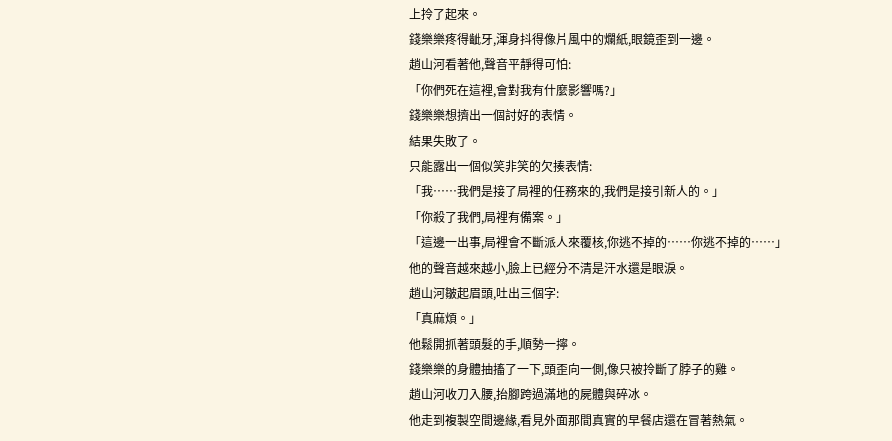上拎了起來。
錢樂樂疼得齜牙,渾身抖得像片風中的爛紙,眼鏡歪到一邊。
趙山河看著他,聲音平靜得可怕:
「你們死在這裡,會對我有什麼影響嗎?」
錢樂樂想擠出一個討好的表情。
結果失敗了。
只能露出一個似笑非笑的欠揍表情:
「我……我們是接了局裡的任務來的,我們是接引新人的。」
「你殺了我們,局裡有備案。」
「這邊一出事,局裡會不斷派人來覆核,你逃不掉的……你逃不掉的……」
他的聲音越來越小,臉上已經分不清是汗水還是眼淚。
趙山河皺起眉頭,吐出三個字:
「真麻煩。」
他鬆開抓著頭髮的手,順勢一擰。
錢樂樂的身體抽搐了一下,頭歪向一側,像只被拎斷了脖子的雞。
趙山河收刀入腰,抬腳跨過滿地的屍體與碎冰。
他走到複製空間邊緣,看見外面那間真實的早餐店還在冒著熱氣。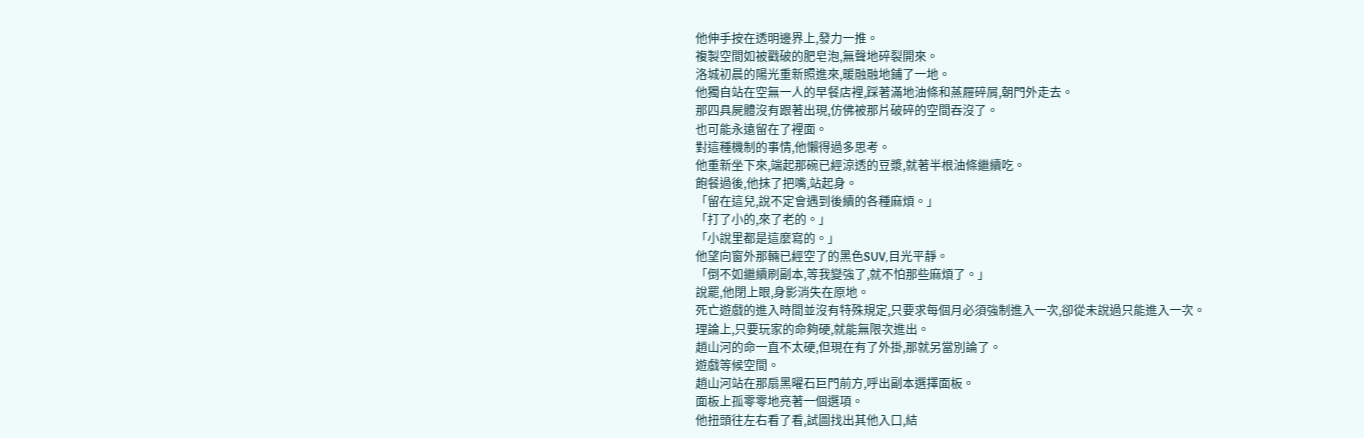他伸手按在透明邊界上,發力一推。
複製空間如被戳破的肥皂泡,無聲地碎裂開來。
洛城初晨的陽光重新照進來,暖融融地鋪了一地。
他獨自站在空無一人的早餐店裡,踩著滿地油條和蒸屜碎屑,朝門外走去。
那四具屍體沒有跟著出現,仿佛被那片破碎的空間吞沒了。
也可能永遠留在了裡面。
對這種機制的事情,他懶得過多思考。
他重新坐下來,端起那碗已經涼透的豆漿,就著半根油條繼續吃。
飽餐過後,他抹了把嘴,站起身。
「留在這兒,說不定會遇到後續的各種麻煩。」
「打了小的,來了老的。」
「小說里都是這麼寫的。」
他望向窗外那輛已經空了的黑色SUV,目光平靜。
「倒不如繼續刷副本,等我變強了,就不怕那些麻煩了。」
說罷,他閉上眼,身影消失在原地。
死亡遊戲的進入時間並沒有特殊規定,只要求每個月必須強制進入一次,卻從未說過只能進入一次。
理論上,只要玩家的命夠硬,就能無限次進出。
趙山河的命一直不太硬,但現在有了外掛,那就另當別論了。
遊戲等候空間。
趙山河站在那扇黑曜石巨門前方,呼出副本選擇面板。
面板上孤零零地亮著一個選項。
他扭頭往左右看了看,試圖找出其他入口,結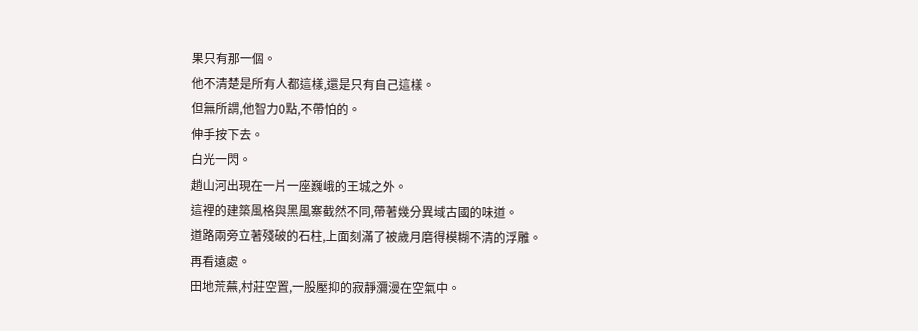果只有那一個。
他不清楚是所有人都這樣,還是只有自己這樣。
但無所謂,他智力0點,不帶怕的。
伸手按下去。
白光一閃。
趙山河出現在一片一座巍峨的王城之外。
這裡的建築風格與黑風寨截然不同,帶著幾分異域古國的味道。
道路兩旁立著殘破的石柱,上面刻滿了被歲月磨得模糊不清的浮雕。
再看遠處。
田地荒蕪,村莊空置,一股壓抑的寂靜瀰漫在空氣中。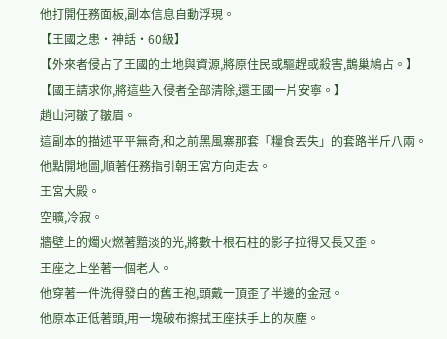他打開任務面板,副本信息自動浮現。
【王國之患·神話·60級】
【外來者侵占了王國的土地與資源,將原住民或驅趕或殺害,鵲巢鳩占。】
【國王請求你,將這些入侵者全部清除,還王國一片安寧。】
趙山河皺了皺眉。
這副本的描述平平無奇,和之前黑風寨那套「糧食丟失」的套路半斤八兩。
他點開地圖,順著任務指引朝王宮方向走去。
王宮大殿。
空曠,冷寂。
牆壁上的燭火燃著黯淡的光,將數十根石柱的影子拉得又長又歪。
王座之上坐著一個老人。
他穿著一件洗得發白的舊王袍,頭戴一頂歪了半邊的金冠。
他原本正低著頭,用一塊破布擦拭王座扶手上的灰塵。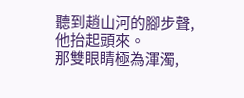聽到趙山河的腳步聲,他抬起頭來。
那雙眼睛極為渾濁,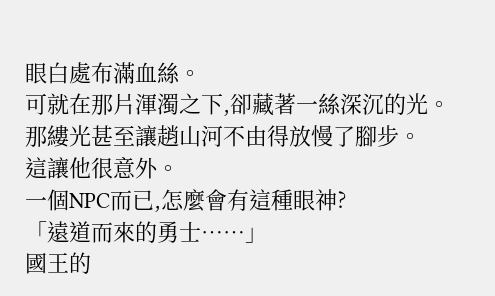眼白處布滿血絲。
可就在那片渾濁之下,卻藏著一絲深沉的光。
那縷光甚至讓趙山河不由得放慢了腳步。
這讓他很意外。
一個NPC而已,怎麼會有這種眼神?
「遠道而來的勇士……」
國王的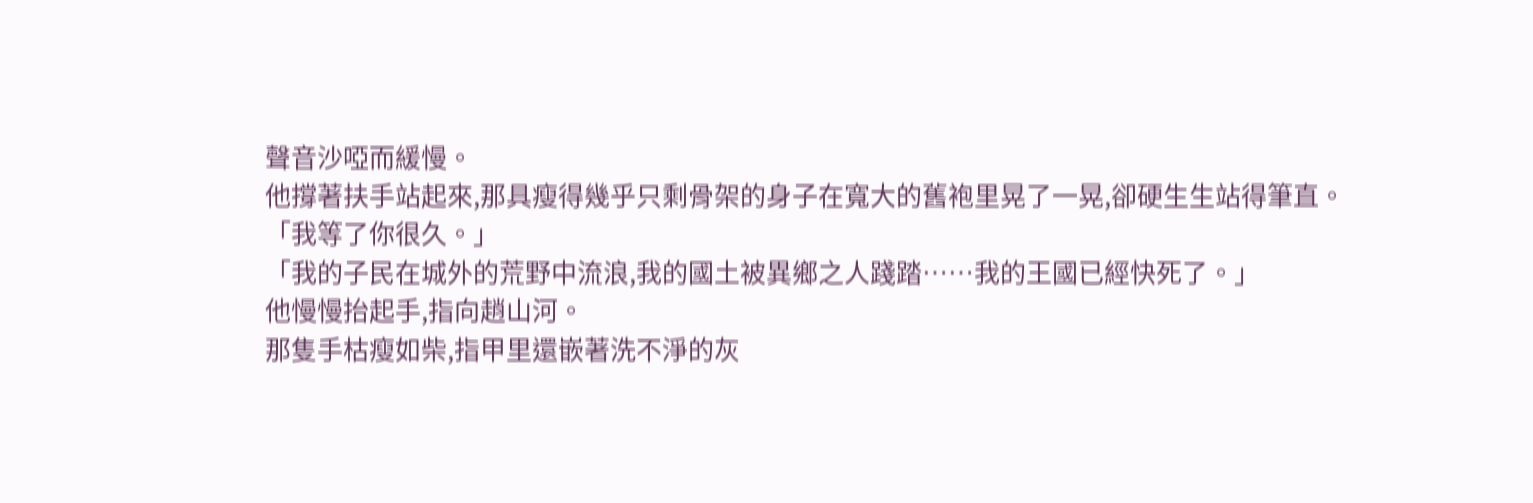聲音沙啞而緩慢。
他撐著扶手站起來,那具瘦得幾乎只剩骨架的身子在寬大的舊袍里晃了一晃,卻硬生生站得筆直。
「我等了你很久。」
「我的子民在城外的荒野中流浪,我的國土被異鄉之人踐踏……我的王國已經快死了。」
他慢慢抬起手,指向趙山河。
那隻手枯瘦如柴,指甲里還嵌著洗不淨的灰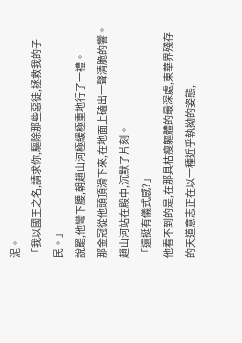泥。
「我以國王之名,請求你,驅除那些惡徒,拯救我的子民。」
說罷,他彎下腰,朝趙山河極緩極重地行了一禮。
那金冠從他頭頂滑下來,在地面上磕出一聲清脆的響。
趙山河站在殿中,沉默了片刻。
「還挺有儀式感?」
他看不到的是,在那具枯瘦軀體的最深處,東華界殘存的天道意志正在以一種近乎執拗的姿態,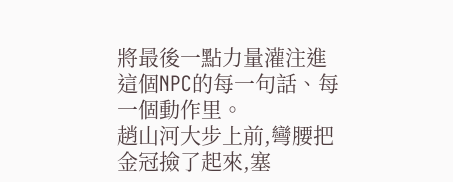將最後一點力量灌注進這個NPC的每一句話、每一個動作里。
趙山河大步上前,彎腰把金冠撿了起來,塞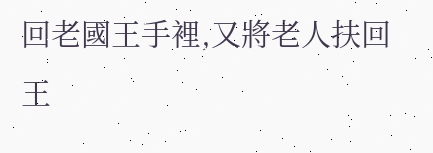回老國王手裡,又將老人扶回王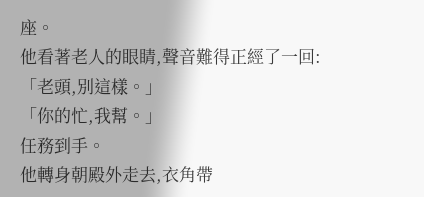座。
他看著老人的眼睛,聲音難得正經了一回:
「老頭,別這樣。」
「你的忙,我幫。」
任務到手。
他轉身朝殿外走去,衣角帶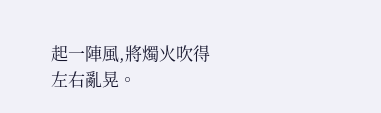起一陣風,將燭火吹得左右亂晃。